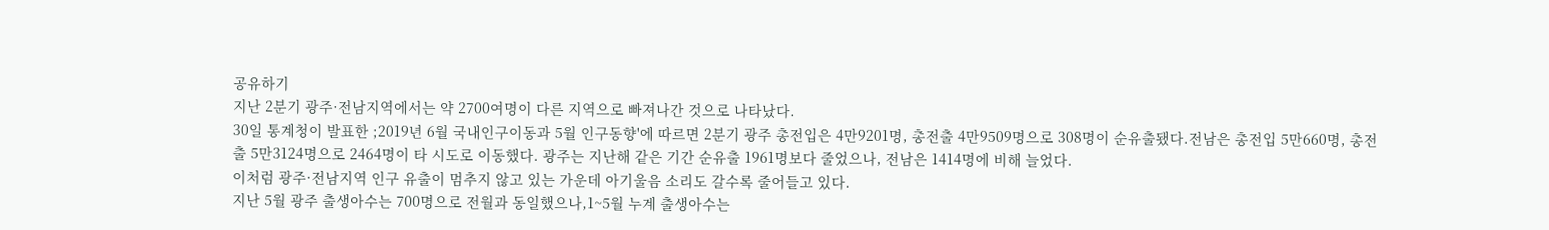공유하기
지난 2분기 광주·전남지역에서는 약 2700여명이 다른 지역으로 빠져나간 것으로 나타났다.
30일 통계청이 발표한 ;2019년 6월 국내인구이동과 5월 인구동향'에 따르면 2분기 광주 총전입은 4만9201명, 총전출 4만9509명으로 308명이 순유출됐다.전남은 총전입 5만660명, 총전출 5만3124명으로 2464명이 타 시도로 이동했다. 광주는 지난해 같은 기간 순유출 1961명보다 줄었으나, 전남은 1414명에 비해 늘었다.
이처럼 광주·전남지역 인구 유출이 멈추지 않고 있는 가운데 아기울음 소리도 갈수록 줄어들고 있다.
지난 5월 광주 출생아수는 700명으로 전월과 동일했으나,1~5월 누계 출생아수는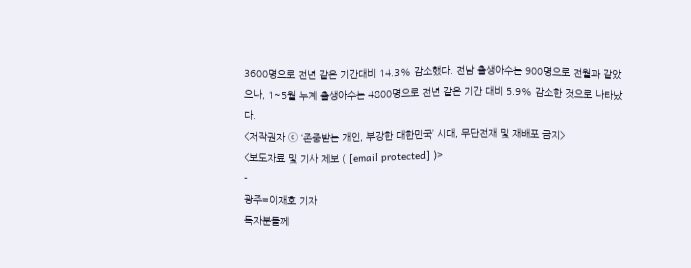3600명으로 전년 같은 기간대비 14.3% 감소했다. 전남 출생아수는 900명으로 전월과 같았으나, 1~5월 누계 출생아수는 4800명으로 전년 같은 기간 대비 5.9% 감소한 것으로 나타났다.
<저작권자 ⓒ ‘존중받는 개인, 부강한 대한민국’ 시대, 무단전재 및 재배포 금지>
<보도자료 및 기사 제보 ( [email protected] )>
-
광주=이재호 기자
독자분들께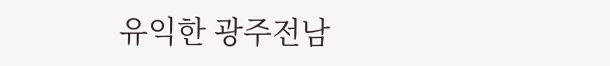유익한 광주전남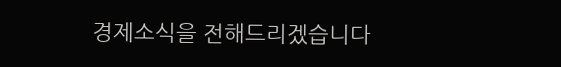경제소식을 전해드리겠습니다